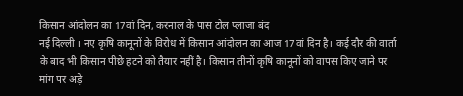किसान आंदोलन का 17वां दिन, करनाल के पास टोल प्लाजा बंद
नई दिल्ली । नए कृषि कानूनों के विरोध में किसान आंदोलन का आज 17वां दिन है। कई दौर की वार्ता के बाद भी किसान पीछे हटने को तैयार नहीं है। किसान तीनों कृषि कानूनों को वापस किए जाने पर मांग पर अड़े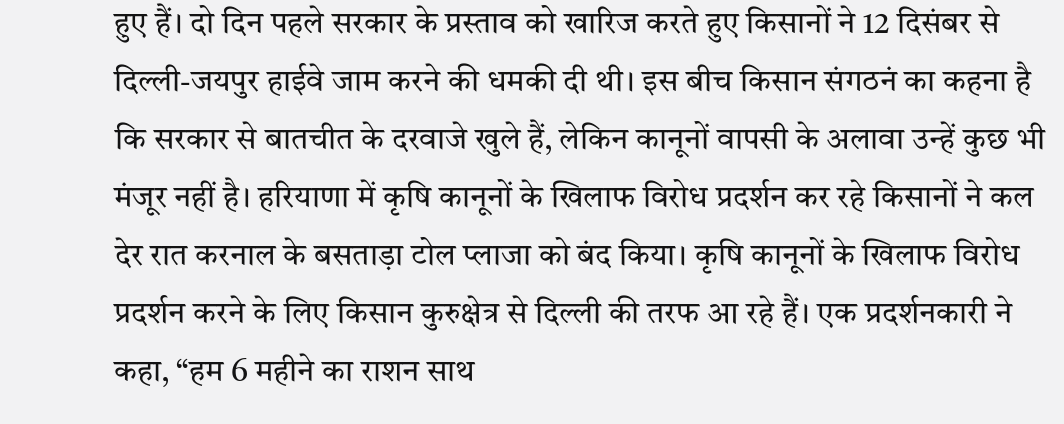हुए हैं। दो दिन पहले सरकार के प्रस्ताव को खारिज करते हुए किसानों ने 12 दिसंबर से दिल्ली-जयपुर हाईवे जाम करने की धमकी दी थी। इस बीच किसान संगठनं का कहना है कि सरकार से बातचीत के दरवाजे खुले हैं, लेकिन कानूनों वापसी के अलावा उन्हें कुछ भी मंजूर नहीं है। हरियाणा में कृषि कानूनों के खिलाफ विरोध प्रदर्शन कर रहे किसानों ने कल देर रात करनाल के बसताड़ा टोल प्लाजा को बंद किया। कृषि कानूनों के खिलाफ विरोध प्रदर्शन करने के लिए किसान कुरुक्षेत्र से दिल्ली की तरफ आ रहे हैं। एक प्रदर्शनकारी ने कहा, “हम 6 महीने का राशन साथ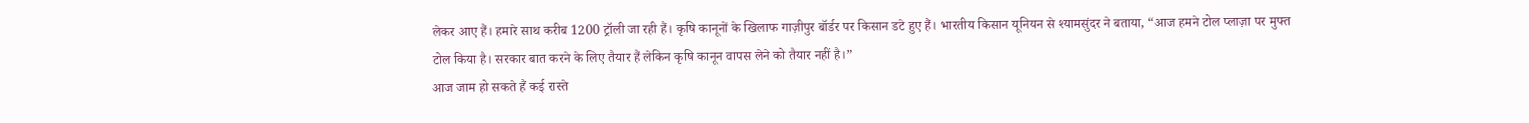लेकर आए हैं। हमारे साथ करीब 1200 ट्रॉली जा रही हैं। कृषि कानूनों के खिलाफ गाज़ीपुर बॉर्डर पर किसान डटे हुए हैं। भारतीय किसान यूनियन से श्यामसुंदर ने बताया, “आज हमने टोल प्लाज़ा पर मुफ्त टोल किया है। सरकार बात करने के लिए तैयार हैं लेकिन कृषि कानून वापस लेने को तैयार नहीं है।”
आज जाम हो सकते हैं कई रास्ते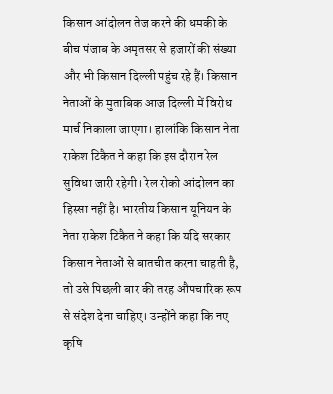किसान आंदोलन तेज करने की धमकी के बीच पंजाब के अमृतसर से हजारों की संख्या और भी किसान दिल्ली पहुंच रहे हैं। किसान नेताओं के मुताबिक आज दिल्ली में विरोध मार्च निकाला जाएगा। हालांकि किसान नेता राकेश टिकैत ने कहा कि इस दौरान रेल सुविधा जारी रहेगी। रेल रोको आंदोलन का हिस्सा नहीं है। भारतीय किसान यूनियन के नेता राकेश टिकैत ने कहा कि यदि सरकार किसान नेताओं से बातचीत करना चाहती है, तो उसे पिछली बार की तरह औपचारिक रूप से संदेश देना चाहिए। उन्होंने कहा कि नए कृषि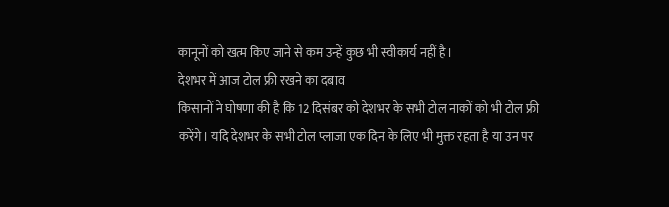कानूनों को खत्म किए जाने से कम उन्हें कुछ भी स्वीकार्य नहीं है।
देशभर में आज टोल फ्री रखने का दबाव
किसानों ने घोषणा की है कि 12 दिसंबर को देशभर के सभी टोल नाकों को भी टोल फ्री करेंगे। यदि देशभर के सभी टोल प्लाजा एक दिन के लिए भी मुक्त रहता है या उन पर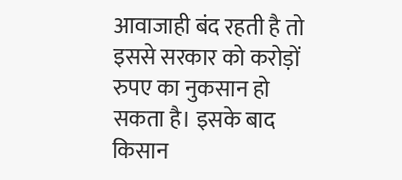आवाजाही बंद रहती है तो इससे सरकार को करोड़ों रुपए का नुकसान हो सकता है। इसके बाद किसान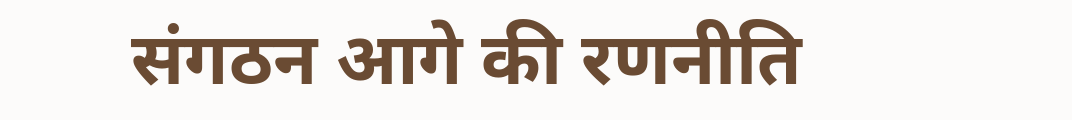संगठन आगे की रणनीति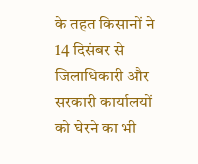के तहत किसानों ने 14 दिसंबर से जिलाधिकारी और सरकारी कार्यालयों को घेरने का भी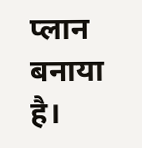प्लान बनाया है।